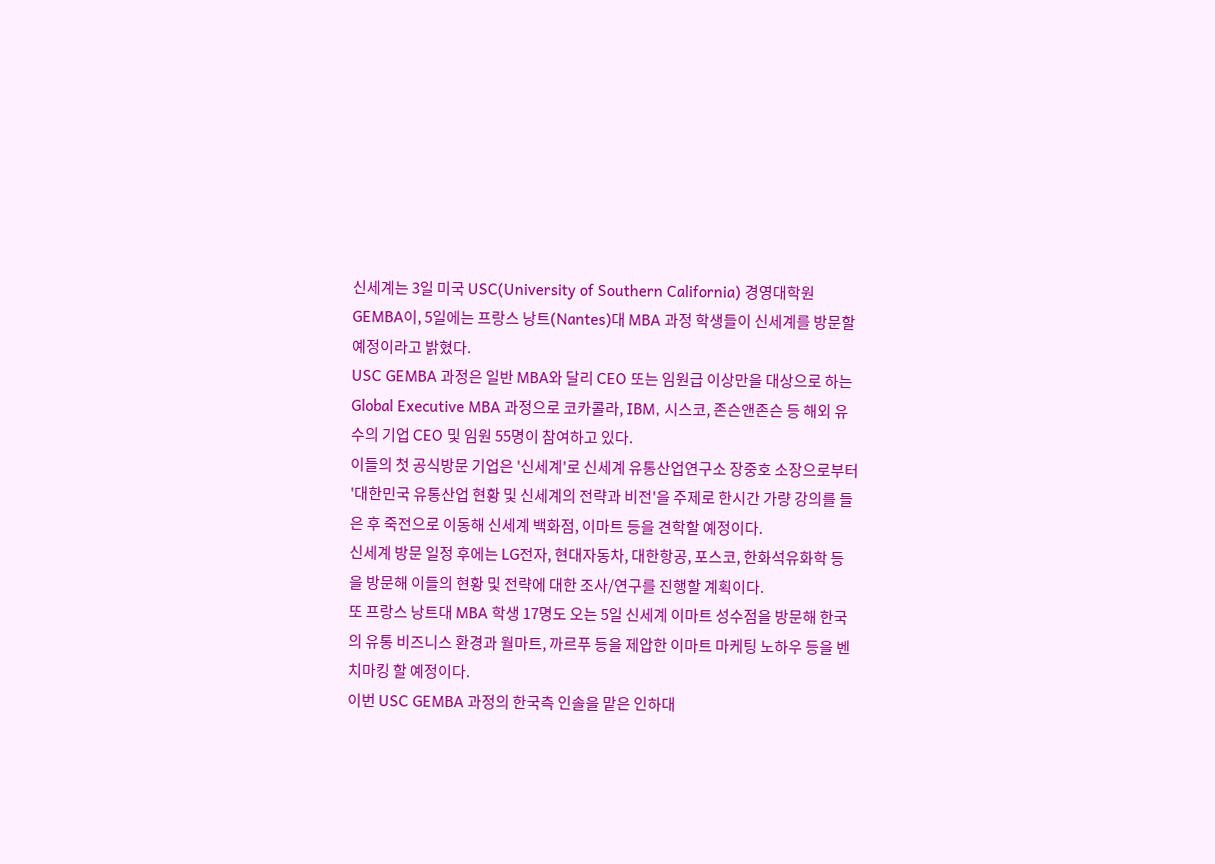신세계는 3일 미국 USC(University of Southern California) 경영대학원 GEMBA이, 5일에는 프랑스 낭트(Nantes)대 MBA 과정 학생들이 신세계를 방문할 예정이라고 밝혔다.
USC GEMBA 과정은 일반 MBA와 달리 CEO 또는 임원급 이상만을 대상으로 하는 Global Executive MBA 과정으로 코카콜라, IBM, 시스코, 존슨앤존슨 등 해외 유수의 기업 CEO 및 임원 55명이 참여하고 있다.
이들의 첫 공식방문 기업은 '신세계'로 신세계 유통산업연구소 장중호 소장으로부터 '대한민국 유통산업 현황 및 신세계의 전략과 비전'을 주제로 한시간 가량 강의를 들은 후 죽전으로 이동해 신세계 백화점, 이마트 등을 견학할 예정이다.
신세계 방문 일정 후에는 LG전자, 현대자동차, 대한항공, 포스코, 한화석유화학 등을 방문해 이들의 현황 및 전략에 대한 조사/연구를 진행할 계획이다.
또 프랑스 낭트대 MBA 학생 17명도 오는 5일 신세계 이마트 성수점을 방문해 한국의 유통 비즈니스 환경과 월마트, 까르푸 등을 제압한 이마트 마케팅 노하우 등을 벤치마킹 할 예정이다.
이번 USC GEMBA 과정의 한국측 인솔을 맡은 인하대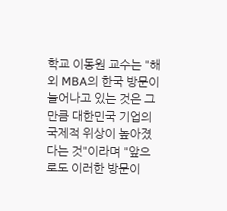학교 이동원 교수는 "해외 MBA의 한국 방문이 늘어나고 있는 것은 그만큼 대한민국 기업의 국제적 위상이 높아졌다는 것"이라며 "앞으로도 이러한 방문이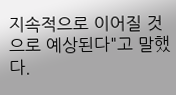지속적으로 이어질 것으로 예상된다"고 말했다.